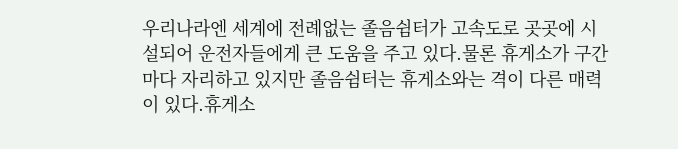우리나라엔 세계에 전례없는 졸음쉼터가 고속도로 곳곳에 시설되어 운전자들에게 큰 도움을 주고 있다.물론 휴게소가 구간마다 자리하고 있지만 졸음쉼터는 휴게소와는 격이 다른 매력이 있다.휴게소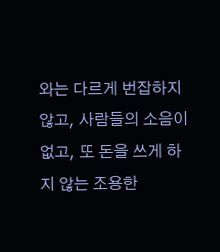와는 다르게 번잡하지 않고, 사람들의 소음이 없고, 또 돈을 쓰게 하지 않는 조용한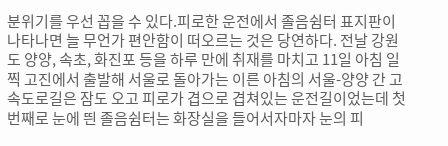분위기를 우선 꼽을 수 있다.피로한 운전에서 졸음쉼터 표지판이 나타나면 늘 무언가 편안함이 떠오르는 것은 당연하다. 전날 강원도 양양, 속초, 화진포 등을 하루 만에 취재를 마치고 11일 아침 일찍 고진에서 출발해 서울로 돌아가는 이른 아침의 서울-양양 간 고속도로길은 잠도 오고 피로가 겹으로 겹쳐있는 운전길이었는데 첫 번째로 눈에 띈 졸음쉼터는 화장실을 들어서자마자 눈의 피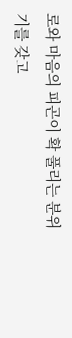로와 마음의 피곤이 확 풀리는 분위기를 갖고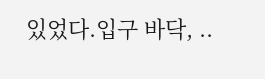있었다.입구 바닥, ..